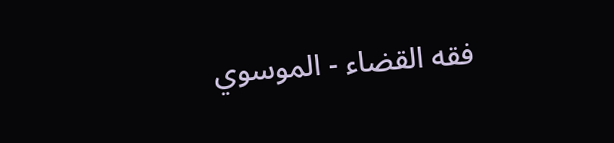فقه القضاء - الموسوي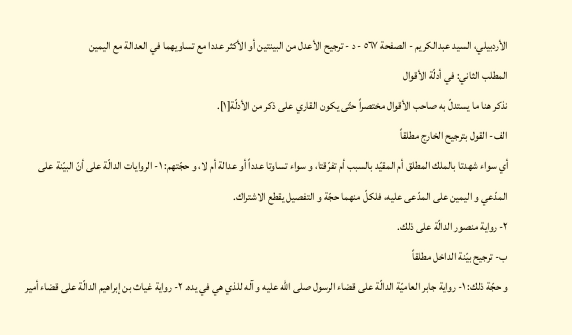الأردبيلي، السيد عبدالكريم - الصفحة ٥٦٧ - د - ترجيح الأعدل من البينتين أو الأكثر عددا مع تساويهما في العدالة مع اليمين
المطلب الثاني: في أدلّة الأقوال
نذكر هنا ما يستدلّ به صاحب الأقوال مختصراً حتّى يكون القاري على ذكر من الأدلّة[١].
الف- القول بترجيح الخارج مطلقاً
أي سواء شهدتا بالملك المطلق أم المقيّد بالسبب أم تفرّقتا، و سواء تساوتا عدداً أو عدالة أم لا، و حجّتهم: ١- الروايات الدالّة على أنّ البيّنة على المدّعي و اليمين على المدّعى عليه، فلكلّ منهما حجّة و التفصيل يقطع الاشتراك.
٢- رواية منصور الدالّة على ذلك.
ب- ترجيح بيّنة الداخل مطلقاً
و حجّة ذلك: ١- رواية جابر العاميّة الدالّة على قضاء الرسول صلى الله عليه و آله للذي هي في يده. ٢- رواية غياث بن إبراهيم الدالّة على قضاء أمير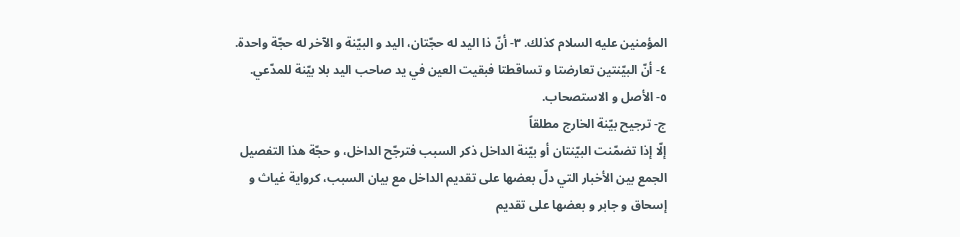المؤمنين عليه السلام كذلك. ٣- أنّ ذا اليد له حجّتان، اليد و البيّنة و الآخر له حجّة واحدة.
٤- أنّ البيّنتين تعارضتا و تساقطتا فبقيت العين في يد صاحب اليد بلا بيّنة للمدّعي.
٥- الأصل و الاستصحاب.
ج- ترجيح بيّنة الخارج مطلقاً
إلّا إذا تضمّنت البيّنتان أو بيّنة الداخل ذكر السبب فترجّح الداخل، و حجّة هذا التفصيل الجمع بين الأخبار التي دلّ بعضها على تقديم الداخل مع بيان السبب، كرواية غياث و إسحاق و جابر و بعضها على تقديم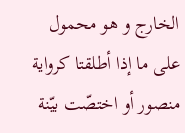الخارج و هو محمول على ما إذا أطلقتا كرواية منصور أو اختصّت بيّنة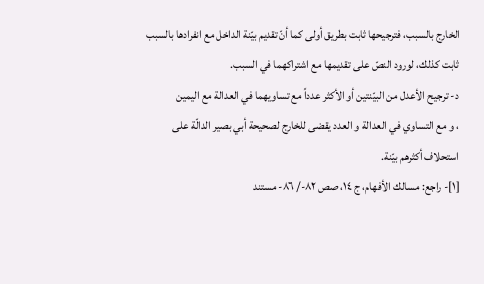الخارج بالسبب، فترجيحها ثابت بطريق أولى كما أنّ تقديم بيّنة الداخل مع انفرادها بالسبب ثابت كذلك، لورود النصّ على تقديمها مع اشتراكهما في السبب.
د- ترجيح الأعدل من البيّنتين أو الأكثر عدداً مع تساويهما في العدالة مع اليمين
، و مع التساوي في العدالة و العدد يقضى للخارج لصحيحة أبي بصير الدالّة على استحلاف أكثرهم بيّنة.
[١]- راجع: مسالك الأفهام، ج ١٤، صص ٨٢-/ ٨٦- مستند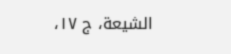الشيعة، ج ١٧،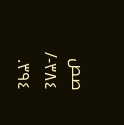صص ٣٨٤-/ ٣٩٤.